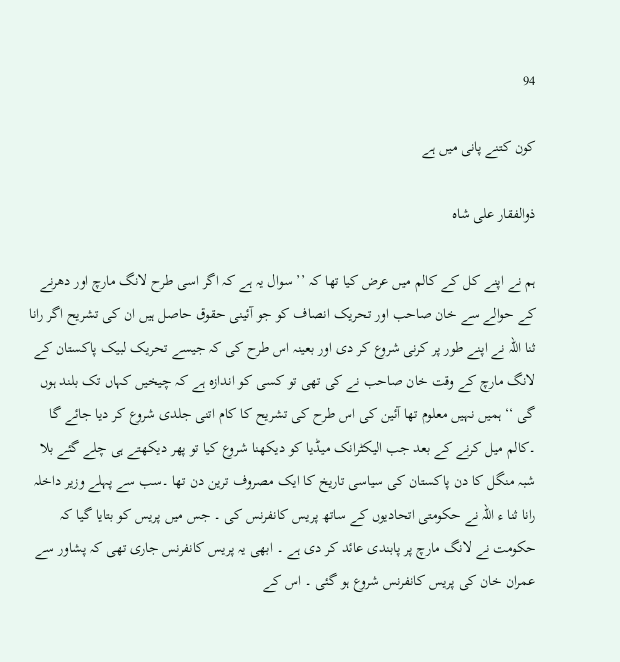94

کون کتنے پانی میں ہے

ذوالفقار علی شاہ

ہم نے اپنے کل کے کالم میں عرض کیا تھا کہ ’’ سوال یہ ہے کہ اگر اسی طرح لانگ مارچ اور دھرنے کے حوالے سے خان صاحب اور تحریک انصاف کو جو آئینی حقوق حاصل ہیں ان کی تشریح اگر رانا ثنا اللہ نے اپنے طور پر کرنی شروع کر دی اور بعینہ اس طرح کی کہ جیسے تحریک لبیک پاکستان کے لانگ مارچ کے وقت خان صاحب نے کی تھی تو کسی کو اندازہ ہے کہ چیخیں کہاں تک بلند ہوں گی ‘‘ ہمیں نہیں معلوم تھا آئین کی اس طرح کی تشریح کا کام اتنی جلدی شروع کر دیا جائے گا ۔کالم میل کرنے کے بعد جب الیکٹرانک میڈیا کو دیکھنا شروع کیا تو پھر دیکھتے ہی چلے گئے بلا شبہ منگل کا دن پاکستان کی سیاسی تاریخ کا ایک مصروف ترین دن تھا ۔سب سے پہلے وزیر داخلہ رانا ثنا ء اللہ نے حکومتی اتحادیوں کے ساتھ پریس کانفرنس کی ۔ جس میں پریس کو بتایا گیا کہ حکومت نے لانگ مارچ پر پابندی عائد کر دی ہے ۔ ابھی یہ پریس کانفرنس جاری تھی کہ پشاور سے عمران خان کی پریس کانفرنس شروع ہو گئی ۔ اس کے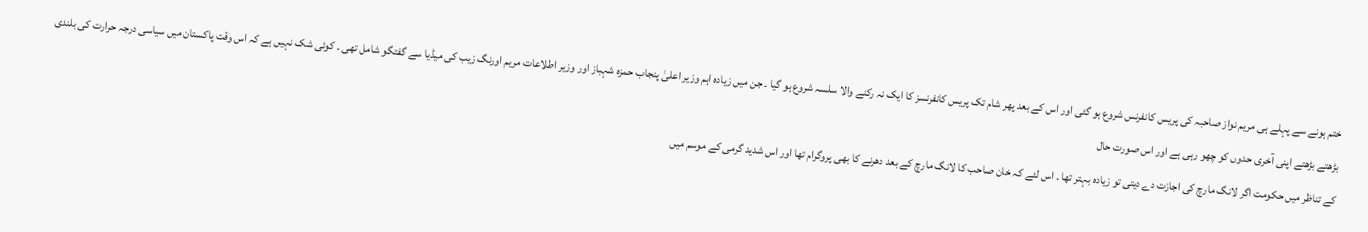ختم ہونے سے پہلے ہی مریم نواز صاحبہ کی پریس کانفرنس شروع ہو گئی اور اس کے بعد پھر شام تک پریس کانفرنسز کا ایک نہ رکنے والا سلسہ شروع ہو گیا ۔ جن میں زیادہ اہم وزیر اعلیٰ پنجاب حمزہ شہباز اور وزیر اطلاعات مریم اورنگ زیب کی میڈیا سے گفتگو شامل تھی ۔ کوئی شک نہیں ہے کہ اس وقت پاکستان میں سیاسی درجہ حرارت کی بلندی بڑھتے بڑھتے اپنی آخری حدوں کو چھو رہی ہے اور اس صورت حال
کے تناظر میں حکومت اگر لانگ مارچ کی اجازت دے دیتی تو زیادہ بہتر تھا ۔ اس لئے کہ خان صاحب کا لانگ مارچ کے بعد دھرنے کا بھی پروگرام تھا اور اس شدید گرمی کے موسم میں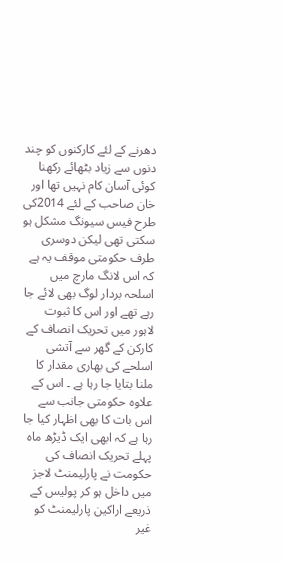دھرنے کے لئے کارکنوں کو چند دنوں سے زیاد بٹھائے رکھنا کوئی آسان کام نہیں تھا اور خان صاحب کے لئے 2014کی طرح فیس سیونگ مشکل ہو سکتی تھی لیکن دوسری طرف حکومتی موقف یہ ہے کہ اس لانگ مارچ میں اسلحہ بردار لوگ بھی لائے جا رہے تھے اور اس کا ثبوت لاہور میں تحریک انصاف کے کارکن کے گھر سے آتشی اسلحے کی بھاری مقدار کا ملنا بتایا جا رہا ہے ۔ اس کے علاوہ حکومتی جانب سے اس بات کا بھی اظہار کیا جا رہا ہے کہ ابھی ایک ڈیڑھ ماہ پہلے تحریک انصاف کی حکومت نے پارلیمنٹ لاجز میں داخل ہو کر پولیس کے ذریعے اراکین پارلیمنٹ کو غیر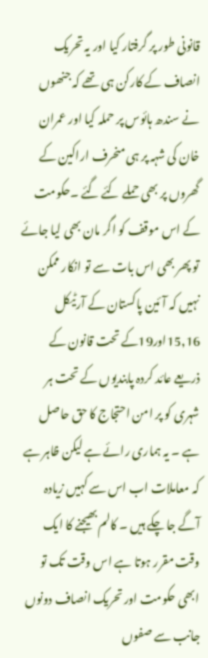قانونی طور پر گرفتار کیا اور یہ تحریک انصاف کے کارکن ہی تھے کہ جنھوں نے سندھ ہائوس پر حملہ کیا اور عمران خان کی شہہ پر ہی منحرف اراکین کے گھروں پر بھی حملے کئے گئے ۔حکومت کے اس موقف کو اگر مان بھی لیا جائے تو پھر بھی اس بات سے تو انکار ممکن نہیں کہ آئین پاکستان کے آرٹیکل 15,16اور19کے تحت قانون کے ذریعے عائد کردہ پابندیوں کے تحت ہر شہری کو پر امن احتجاج کا حق حاصل ہے ۔ یہ ہماری رائے ہے لیکن ظاہر ہے کہ معاملات اب اس سے کہیں زیادہ آگے جا چکے ہیں ۔ کالم بھیجنے کا ایک وقت مقرر ہوتا ہے اس وقت تک تو ابھی حکومت اور تحریک انصاف دونوں جانب سے صفوں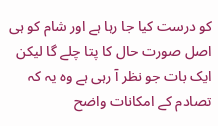کو درست کیا جا رہا ہے اور شام کو ہی اصل صورت حال کا پتا چلے گا لیکن ایک بات جو نظر آ رہی ہے وہ یہ کہ تصادم کے امکانات واضح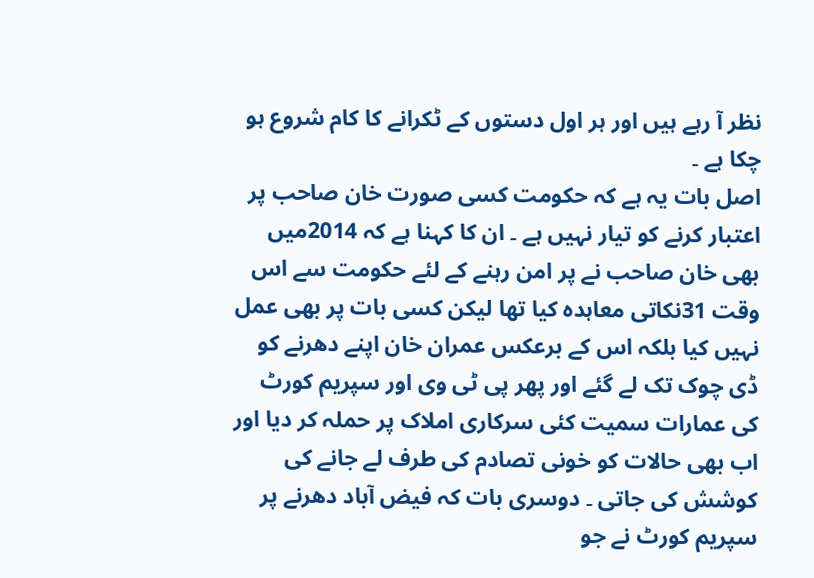نظر آ رہے ہیں اور ہر اول دستوں کے ٹکرانے کا کام شروع ہو چکا ہے ۔
اصل بات یہ ہے کہ حکومت کسی صورت خان صاحب پر اعتبار کرنے کو تیار نہیں ہے ۔ ان کا کہنا ہے کہ 2014میں بھی خان صاحب نے پر امن رہنے کے لئے حکومت سے اس وقت 31نکاتی معاہدہ کیا تھا لیکن کسی بات پر بھی عمل نہیں کیا بلکہ اس کے برعکس عمران خان اپنے دھرنے کو ڈی چوک تک لے گئے اور پھر پی ٹی وی اور سپریم کورٹ کی عمارات سمیت کئی سرکاری املاک پر حملہ کر دیا اور اب بھی حالات کو خونی تصادم کی طرف لے جانے کی کوشش کی جاتی ۔ دوسری بات کہ فیض آباد دھرنے پر سپریم کورٹ نے جو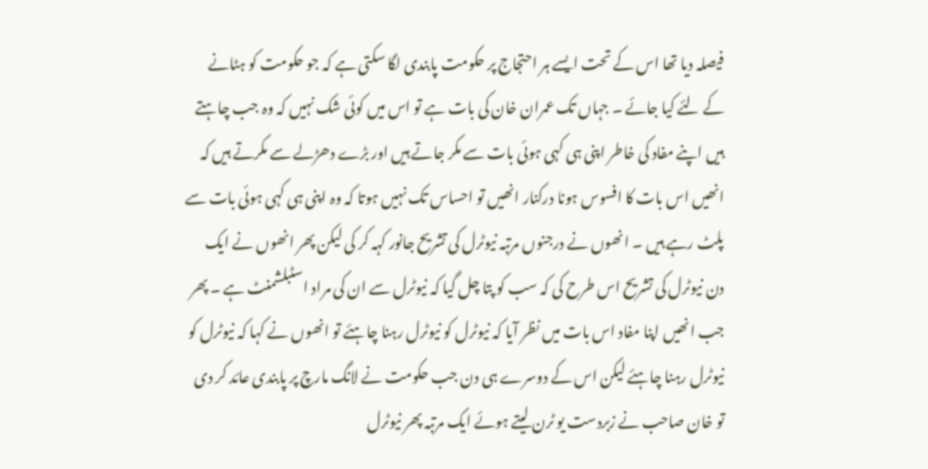فیصلہ دیا تھا اس کے تحت ایسے ہر احتجاج پر حکومت پابندی لگا سکتی ہے کہ جو حکومت کو ہٹانے کے لئے کیا جائے ۔ جہاں تک عمران خان کی بات ہے تو اس میں کوئی شک نہیں کہ وہ جب چاہتے ہیں اپنے مفاد کی خاطر اپنی ہی کہی ہوئی بات سے مکر جاتے ہیں اور بڑے دھڑلے سے مکرتے ہیں کہ انھیں اس بات کا افسوس ہونا درکنار انھیں تو احساس تک نہیں ہوتا کہ وہ اپنی ہی کہی ہوئی بات سے پلٹ رہے ہیں ۔ انھوں نے درجنوں مرتبہ نیوٹرل کی تشریح جانور کہہ کر کی لیکن پھر انھوں نے ایک دن نیوٹرل کی تشریح اس طرح کی کہ سب کو پتا چل گیا کہ نیوٹرل سے ان کی مراد اسٹبلشمنٹ ہے ۔ پھر جب انھیں اپنا مفاد اس بات میں نظر آیا کہ نیوٹرل کو نیوٹرل رہنا چاہئے تو انھوں نے کہا کہ نیوٹرل کو نیوٹرل رہنا چاہئے لیکن اس کے دوسرے ہی دن جب حکومت نے لانگ مارچ پر پابندی عائد کر دی تو خان صاحب نے زبردست یو ٹرن لیتے ہوئے ایک مرتبہ پھر نیوٹرل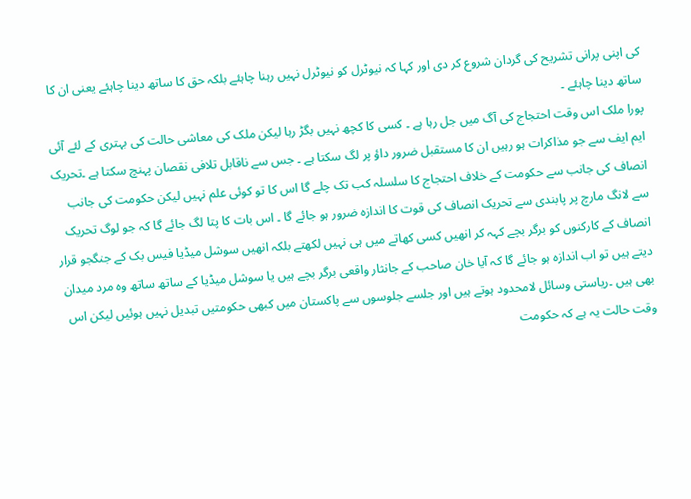کی اپنی پرانی تشریح کی گردان شروع کر دی اور کہا کہ نیوٹرل کو نیوٹرل نہیں رہنا چاہئے بلکہ حق کا ساتھ دینا چاہئے یعنی ان کا ساتھ دینا چاہئے ۔
پورا ملک اس وقت احتجاج کی آگ میں جل رہا ہے ۔ کسی کا کچھ نہیں بگڑ رہا لیکن ملک کی معاشی حالت کی بہتری کے لئے آئی ایم ایف سے جو مذاکرات ہو رہیں ان کا مستقبل ضرور داؤ پر لگ سکتا ہے ۔ جس سے ناقابل تلافی نقصان پہنچ سکتا ہے ۔تحریک انصاف کی جانب سے حکومت کے خلاف احتجاج کا سلسلہ کب تک چلے گا اس کا تو کوئی علم نہیں لیکن حکومت کی جانب سے لانگ مارچ پر پابندی سے تحریک انصاف کی قوت کا اندازہ ضرور ہو جائے گا ۔ اس بات کا پتا لگ جائے گا کہ جو لوگ تحریک انصاف کے کارکنوں کو برگر بچے کہہ کر انھیں کسی کھاتے میں ہی نہیں لکھتے بلکہ انھیں سوشل میڈیا فیس بک کے جنگجو قرار دیتے ہیں تو اب اندازہ ہو جائے گا کہ آیا خان صاحب کے جانثار واقعی برگر بچے ہیں یا سوشل میڈیا کے ساتھ ساتھ وہ مرد میدان بھی ہیں ۔ریاستی وسائل لامحدود ہوتے ہیں اور جلسے جلوسوں سے پاکستان میں کبھی حکومتیں تبدیل نہیں ہوئیں لیکن اس وقت حالت یہ ہے کہ حکومت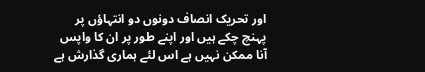اور تحریک انصاف دونوں دو انتہاؤں پر پہنچ چکے ہیں اور اپنے طور پر ان کا واپس آنا ممکن نہیں ہے اس لئے ہماری گذارش ہے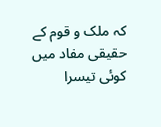کہ ملک و قوم کے حقیقی مفاد میں کوئی تیسرا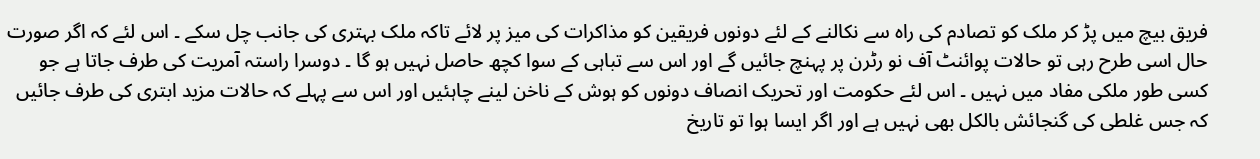فریق بیچ میں پڑ کر ملک کو تصادم کی راہ سے نکالنے کے لئے دونوں فریقین کو مذاکرات کی میز پر لائے تاکہ ملک بہتری کی جانب چل سکے ۔ اس لئے کہ اگر صورت حال اسی طرح رہی تو حالات پوائنٹ آف نو رٹرن پر پہنچ جائیں گے اور اس سے تباہی کے سوا کچھ حاصل نہیں ہو گا ۔ دوسرا راستہ آمریت کی طرف جاتا ہے جو کسی طور ملکی مفاد میں نہیں ۔ اس لئے حکومت اور تحریک انصاف دونوں کو ہوش کے ناخن لینے چاہئیں اور اس سے پہلے کہ حالات مزید ابتری کی طرف جائیں کہ جس غلطی کی گنجائش بالکل بھی نہیں ہے اور اگر ایسا ہوا تو تاریخ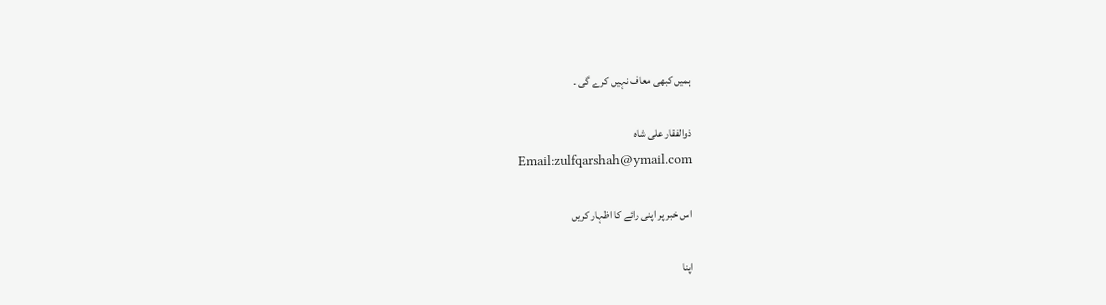ہمیں کبھی معاف نہیں کرے گی ۔

ذوالفقار علی شاہ
Email:zulfqarshah@ymail.com

اس خبر پر اپنی رائے کا اظہار کریں

اپنا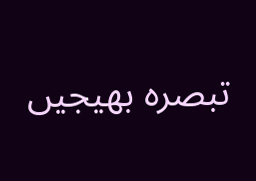تبصرہ بھیجیں